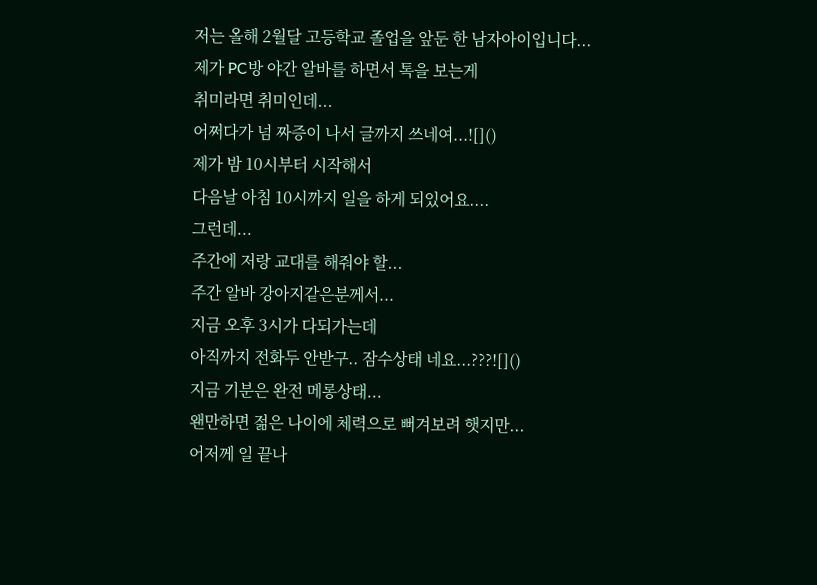저는 올해 2월달 고등학교 졸업을 앞둔 한 남자아이입니다...
제가 PC방 야간 알바를 하면서 톡을 보는게
취미라면 취미인데...
어쩌다가 넘 짜증이 나서 글까지 쓰네여...![]()
제가 밤 10시부터 시작해서
다음날 아침 10시까지 일을 하게 되있어요....
그런데...
주간에 저랑 교대를 해줘야 할...
주간 알바 강아지같은분께서...
지금 오후 3시가 다되가는데
아직까지 전화두 안받구.. 잠수상태 네요...???![]()
지금 기분은 완전 메롱상태...
왠만하면 젊은 나이에 체력으로 뻐겨보려 햇지만...
어저께 일 끝나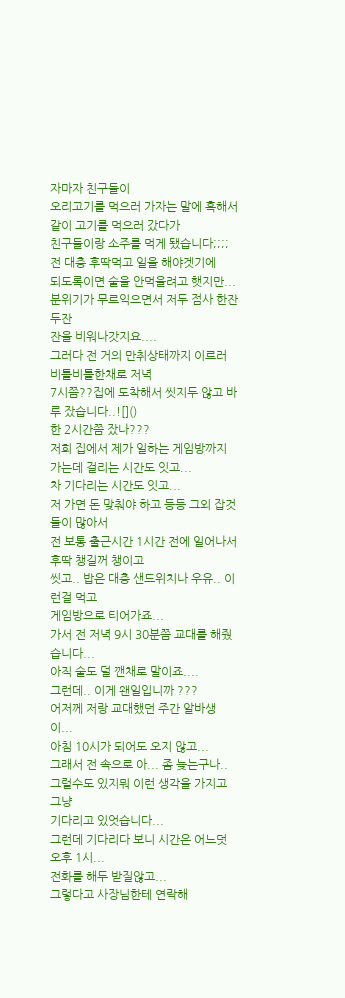자마자 친구들이
오리고기를 먹으러 가자는 말에 혹해서
같이 고기를 먹으러 갔다가
친구들이랑 소주를 먹게 됐습니다;;;;
전 대충 후딱먹고 일을 해야겟기에
되도록이면 술을 안먹을려고 햇지만...
분위기가 무르익으면서 저두 점사 한잔 두잔
잔을 비워나갓지요....
그러다 전 거의 만취상태까지 이르러 비틀비틀한채로 저녁
7시쯤??집에 도착해서 씻지두 않고 바루 잤습니다..![]()
한 2시간쯤 잤나???
저희 집에서 제가 일하는 게임방까지 가는데 걸리는 시간도 잇고...
차 기다리는 시간도 잇고...
저 가면 돈 맞춰야 하고 등등 그외 잡것들이 많아서
전 보통 출근시간 1시간 전에 일어나서 후딱 챙길꺼 챙이고
씻고.. 밥은 대충 샌드위치나 우유.. 이런걸 먹고
게임방으로 티어가죠...
가서 전 저녁 9시 30분쯤 교대를 해줬습니다...
아직 술도 덜 깬채로 말이죠....
그런데.. 이게 왠일입니까 ???
어저께 저랑 교대했던 주간 알바생이...
아침 10시가 되어도 오지 않고...
그래서 전 속으로 아... 좀 늦는구나..
그럴수도 있지뭐 이런 생각을 가지고 그냥
기다리고 있엇습니다...
그런데 기다리다 보니 시간은 어느덧 오후 1시...
전화를 해두 받질않고...
그렇다고 사장님한테 연락해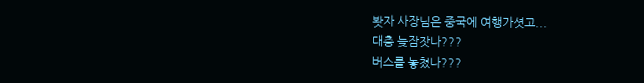봣자 사장님은 중국에 여행가셧고...
대충 늦잠잣나???
버스를 놓쳤나???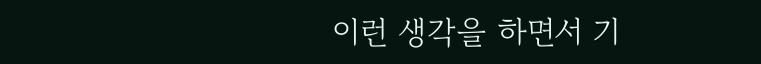이런 생각을 하면서 기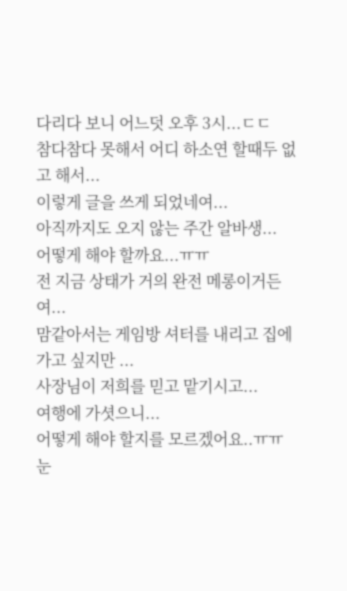다리다 보니 어느덧 오후 3시...ㄷㄷ
참다참다 못해서 어디 하소연 할때두 없고 해서...
이렇게 글을 쓰게 되었네여...
아직까지도 오지 않는 주간 알바생...
어떻게 해야 할까요...ㅠㅠ
전 지금 상태가 거의 완전 메롱이거든여...
맘같아서는 게임방 셔터를 내리고 집에 가고 싶지만 ...
사장님이 저희를 믿고 맡기시고...
여행에 가셧으니...
어떻게 해야 할지를 모르겠어요..ㅠㅠ
눈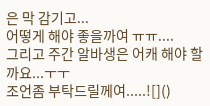은 막 감기고...
어떻게 해야 좋을까여 ㅠㅠ....
그리고 주간 알바생은 어캐 해야 할까요...ㅜㅜ
조언좀 부탁드릴께여.....![]()